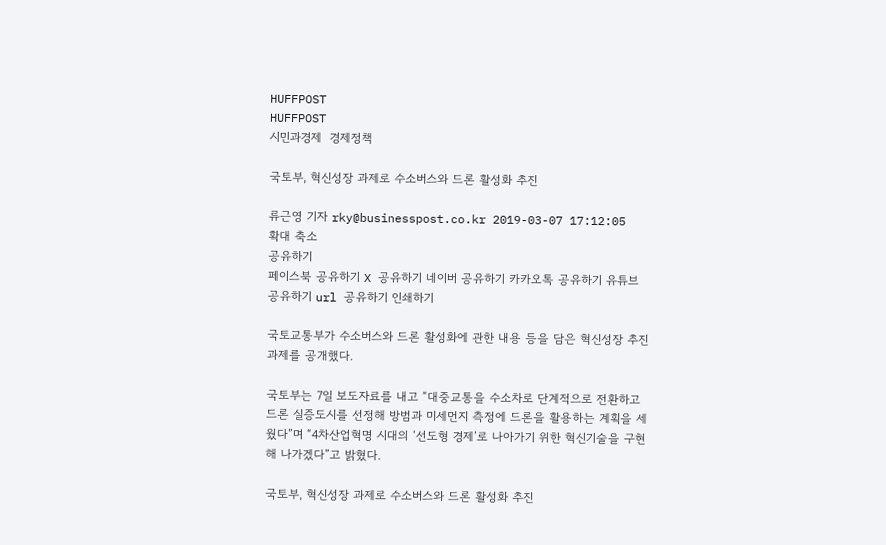HUFFPOST
HUFFPOST
시민과경제  경제정책

국토부, 혁신성장 과제로 수소버스와 드론 활성화 추진

류근영 기자 rky@businesspost.co.kr 2019-03-07 17:12:05
확대 축소
공유하기
페이스북 공유하기 X 공유하기 네이버 공유하기 카카오톡 공유하기 유튜브 공유하기 url 공유하기 인쇄하기

국토교통부가 수소버스와 드론 활성화에 관한 내용 등을 담은 혁신성장 추진과제를 공개했다.

국토부는 7일 보도자료를 내고 “대중교통을 수소차로 단계적으로 전환하고 드론 실증도시를 선정해 방범과 미세먼지 측정에 드론을 활용하는 계획을 세웠다”며 “4차산업혁명 시대의 ‘선도형 경제’로 나아가기 위한 혁신기술을 구현해 나가겠다”고 밝혔다.

국토부, 혁신성장 과제로 수소버스와 드론 활성화 추진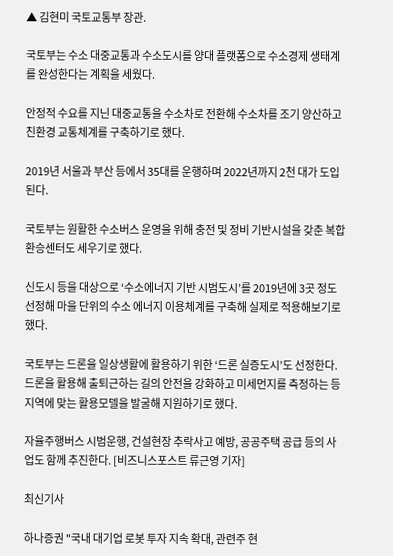▲ 김현미 국토교통부 장관.

국토부는 수소 대중교통과 수소도시를 양대 플랫폼으로 수소경제 생태계를 완성한다는 계획을 세웠다.

안정적 수요를 지닌 대중교통을 수소차로 전환해 수소차를 조기 양산하고 친환경 교통체계를 구축하기로 했다.

2019년 서울과 부산 등에서 35대를 운행하며 2022년까지 2천 대가 도입된다.

국토부는 원활한 수소버스 운영을 위해 충전 및 정비 기반시설을 갖춘 복합환승센터도 세우기로 했다.

신도시 등을 대상으로 ‘수소에너지 기반 시범도시’를 2019년에 3곳 정도 선정해 마을 단위의 수소 에너지 이용체계를 구축해 실제로 적용해보기로 했다.

국토부는 드론을 일상생활에 활용하기 위한 ‘드론 실증도시’도 선정한다. 드론을 활용해 출퇴근하는 길의 안전을 강화하고 미세먼지를 측정하는 등 지역에 맞는 활용모델을 발굴해 지원하기로 했다.

자율주행버스 시범운행, 건설현장 추락사고 예방, 공공주택 공급 등의 사업도 함께 추진한다. [비즈니스포스트 류근영 기자]

최신기사

하나증권 "국내 대기업 로봇 투자 지속 확대, 관련주 현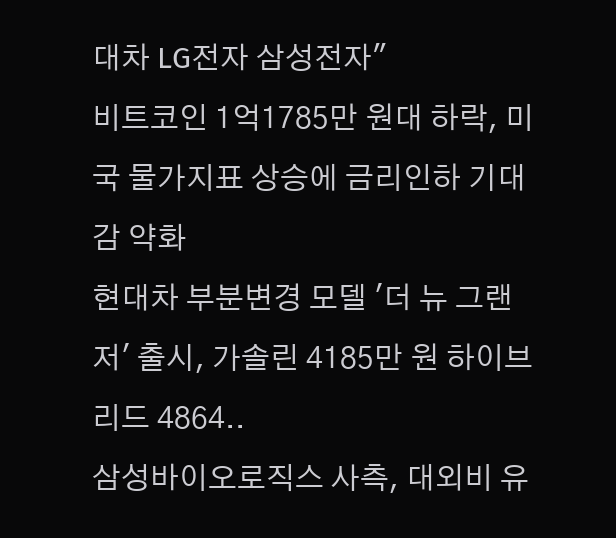대차 LG전자 삼성전자"
비트코인 1억1785만 원대 하락, 미국 물가지표 상승에 금리인하 기대감 약화
현대차 부분변경 모델 '더 뉴 그랜저' 출시, 가솔린 4185만 원 하이브리드 4864..
삼성바이오로직스 사측, 대외비 유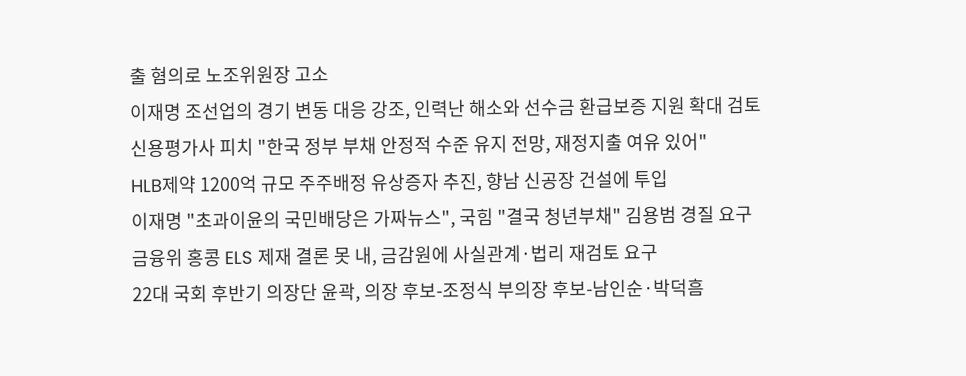출 혐의로 노조위원장 고소
이재명 조선업의 경기 변동 대응 강조, 인력난 해소와 선수금 환급보증 지원 확대 검토
신용평가사 피치 "한국 정부 부채 안정적 수준 유지 전망, 재정지출 여유 있어"
HLB제약 1200억 규모 주주배정 유상증자 추진, 향남 신공장 건설에 투입
이재명 "초과이윤의 국민배당은 가짜뉴스", 국힘 "결국 청년부채" 김용범 경질 요구
금융위 홍콩 ELS 제재 결론 못 내, 금감원에 사실관계·법리 재검토 요구
22대 국회 후반기 의장단 윤곽, 의장 후보-조정식 부의장 후보-남인순·박덕흠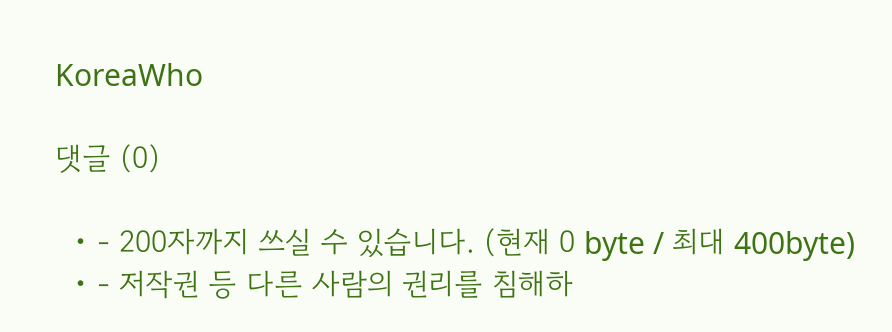KoreaWho

댓글 (0)

  • - 200자까지 쓰실 수 있습니다. (현재 0 byte / 최대 400byte)
  • - 저작권 등 다른 사람의 권리를 침해하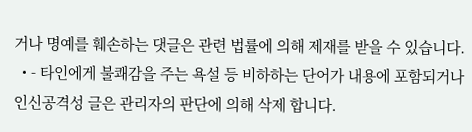거나 명예를 훼손하는 댓글은 관련 법률에 의해 제재를 받을 수 있습니다.
  • - 타인에게 불쾌감을 주는 욕설 등 비하하는 단어가 내용에 포함되거나 인신공격성 글은 관리자의 판단에 의해 삭제 합니다.